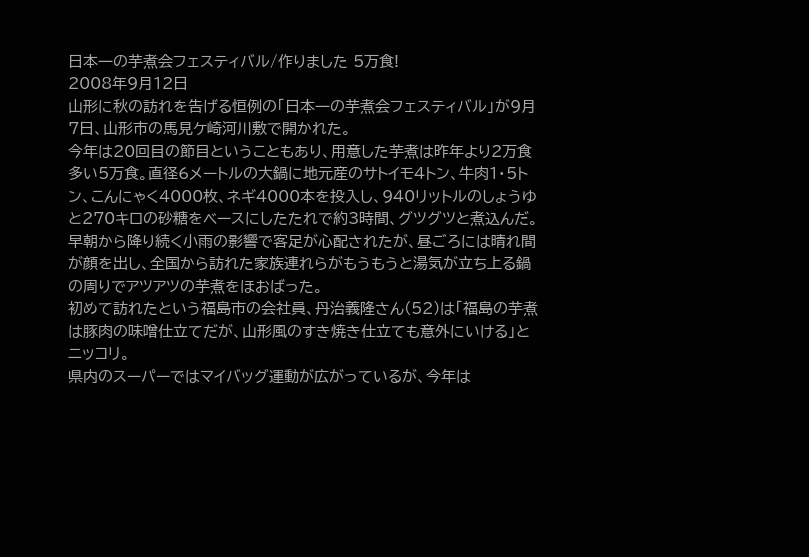日本一の芋煮会フェスティバル/作りました 5万食!
2008年9月12日
山形に秋の訪れを告げる恒例の「日本一の芋煮会フェスティバル」が9月7日、山形市の馬見ケ崎河川敷で開かれた。
今年は20回目の節目ということもあり、用意した芋煮は昨年より2万食多い5万食。直径6メートルの大鍋に地元産のサトイモ4トン、牛肉1・5トン、こんにゃく4000枚、ネギ4000本を投入し、940リットルのしょうゆと270キロの砂糖をベースにしたたれで約3時間、グツグツと煮込んだ。
早朝から降り続く小雨の影響で客足が心配されたが、昼ごろには晴れ間が顔を出し、全国から訪れた家族連れらがもうもうと湯気が立ち上る鍋の周りでアツアツの芋煮をほおばった。
初めて訪れたという福島市の会社員、丹治義隆さん(52)は「福島の芋煮は豚肉の味噌仕立てだが、山形風のすき焼き仕立ても意外にいける」とニッコリ。
県内のスーパーではマイバッグ運動が広がっているが、今年は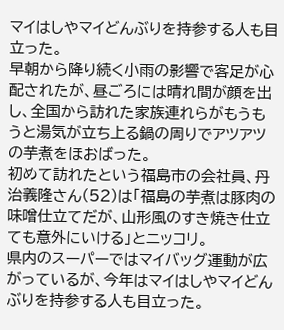マイはしやマイどんぶりを持参する人も目立った。
早朝から降り続く小雨の影響で客足が心配されたが、昼ごろには晴れ間が顔を出し、全国から訪れた家族連れらがもうもうと湯気が立ち上る鍋の周りでアツアツの芋煮をほおばった。
初めて訪れたという福島市の会社員、丹治義隆さん(52)は「福島の芋煮は豚肉の味噌仕立てだが、山形風のすき焼き仕立ても意外にいける」とニッコリ。
県内のスーパーではマイバッグ運動が広がっているが、今年はマイはしやマイどんぶりを持参する人も目立った。